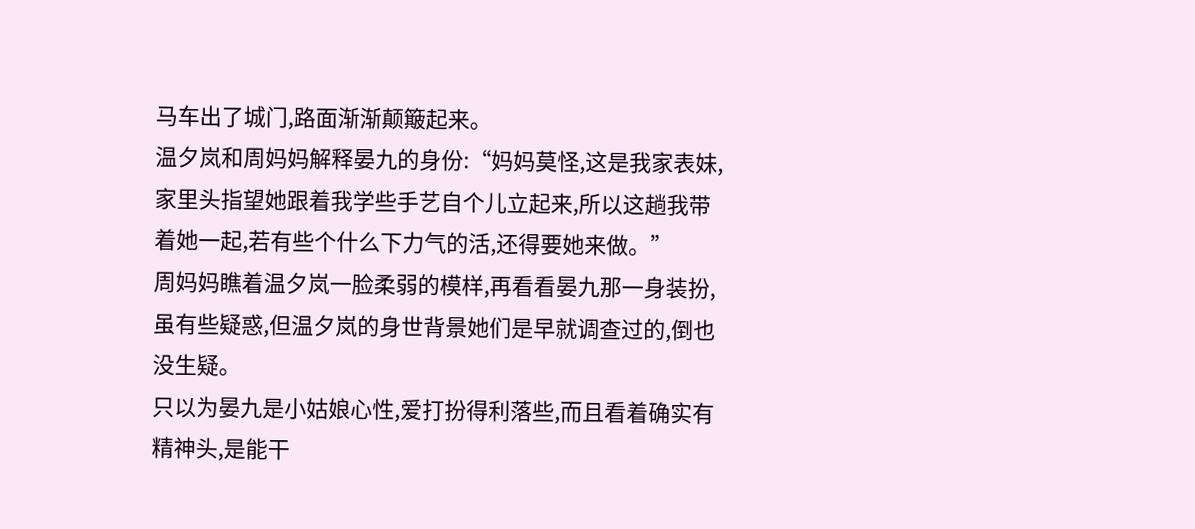马车出了城门,路面渐渐颠簸起来。
温夕岚和周妈妈解释晏九的身份:“妈妈莫怪,这是我家表妹,家里头指望她跟着我学些手艺自个儿立起来,所以这趟我带着她一起,若有些个什么下力气的活,还得要她来做。”
周妈妈瞧着温夕岚一脸柔弱的模样,再看看晏九那一身装扮,虽有些疑惑,但温夕岚的身世背景她们是早就调查过的,倒也没生疑。
只以为晏九是小姑娘心性,爱打扮得利落些,而且看着确实有精神头,是能干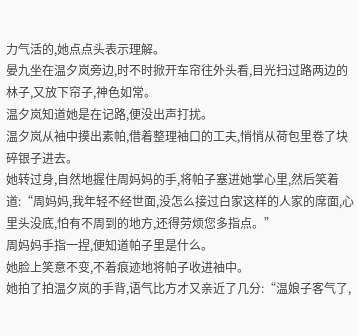力气活的,她点点头表示理解。
晏九坐在温夕岚旁边,时不时掀开车帘往外头看,目光扫过路两边的林子,又放下帘子,神色如常。
温夕岚知道她是在记路,便没出声打扰。
温夕岚从袖中摸出素帕,借着整理袖口的工夫,悄悄从荷包里卷了块碎银子进去。
她转过身,自然地握住周妈妈的手,将帕子塞进她掌心里,然后笑着道:“周妈妈,我年轻不经世面,没怎么接过白家这样的人家的席面,心里头没底,怕有不周到的地方,还得劳烦您多指点。”
周妈妈手指一捏,便知道帕子里是什么。
她脸上笑意不变,不着痕迹地将帕子收进袖中。
她拍了拍温夕岚的手背,语气比方才又亲近了几分:“温娘子客气了,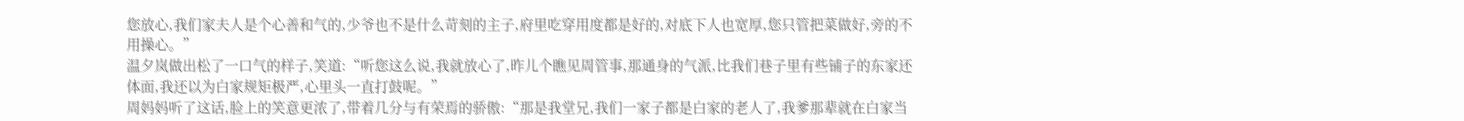您放心,我们家夫人是个心善和气的,少爷也不是什么苛刻的主子,府里吃穿用度都是好的,对底下人也宽厚,您只管把菜做好,旁的不用操心。”
温夕岚做出松了一口气的样子,笑道:“听您这么说,我就放心了,昨儿个瞧见周管事,那通身的气派,比我们巷子里有些铺子的东家还体面,我还以为白家规矩极严,心里头一直打鼓呢。”
周妈妈听了这话,脸上的笑意更浓了,带着几分与有荣焉的骄傲:“那是我堂兄,我们一家子都是白家的老人了,我爹那辈就在白家当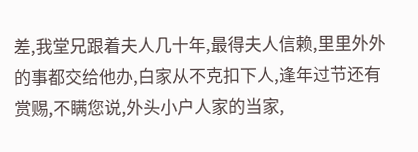差,我堂兄跟着夫人几十年,最得夫人信赖,里里外外的事都交给他办,白家从不克扣下人,逢年过节还有赏赐,不瞒您说,外头小户人家的当家,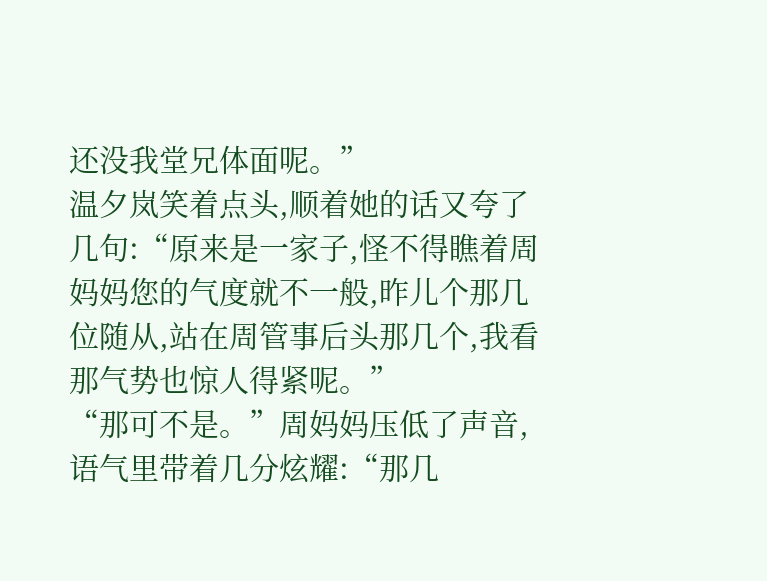还没我堂兄体面呢。”
温夕岚笑着点头,顺着她的话又夸了几句:“原来是一家子,怪不得瞧着周妈妈您的气度就不一般,昨儿个那几位随从,站在周管事后头那几个,我看那气势也惊人得紧呢。”
“那可不是。”周妈妈压低了声音,语气里带着几分炫耀:“那几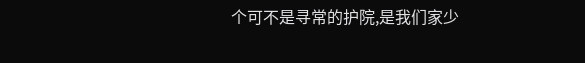个可不是寻常的护院,是我们家少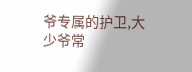爷专属的护卫,大少爷常